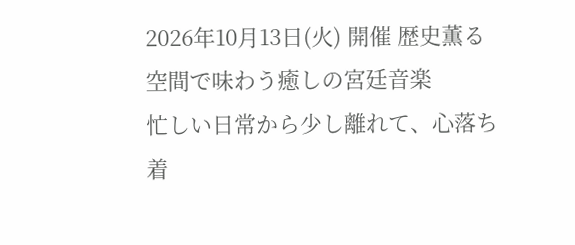2026年10月13日(火) 開催 歴史薫る空間で味わう癒しの宮廷音楽
忙しい日常から少し離れて、心落ち着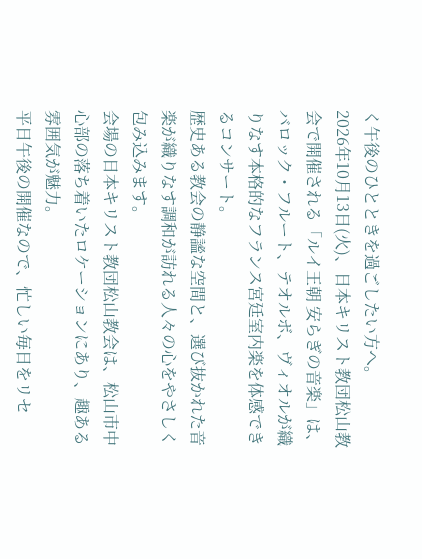く午後のひとときを過ごしたい方へ。
2026年10月13日(火)、日本キリスト教団松山教会で開催される「ルイ王朝 安らぎの音楽」は、バロック・フルート、テオルボ、ヴィオルが織りなす本格的なフランス宮廷室内楽を体感できるコンサート。
歴史ある教会の静謐な空間と、選び抜かれた音楽が織りなす調和が訪れる人々の心をやさしく包み込みます。
会場の日本キリスト教団松山教会は、松山市中心部の落ち着いたロケーションにあり、趣ある雰囲気が魅力。
平日午後の開催なので、忙しい毎日をリセ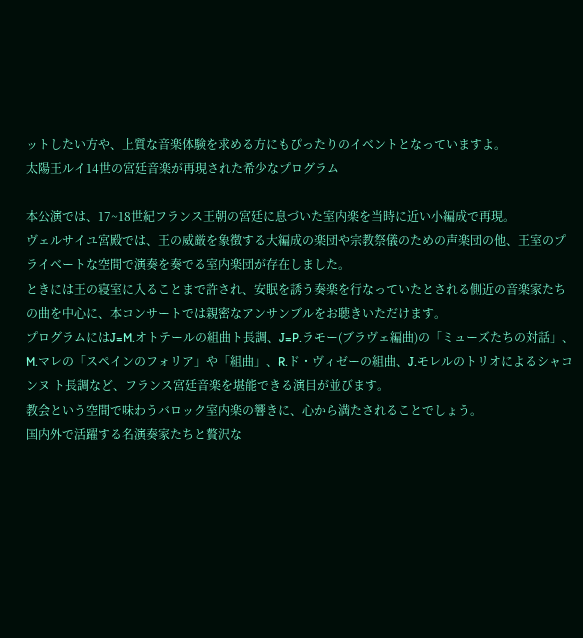ットしたい方や、上質な音楽体験を求める方にもぴったりのイベントとなっていますよ。
太陽王ルイ14世の宮廷音楽が再現された希少なプログラム

本公演では、17~18世紀フランス王朝の宮廷に息づいた室内楽を当時に近い小編成で再現。
ヴェルサイユ宮殿では、王の威厳を象徴する大編成の楽団や宗教祭儀のための声楽団の他、王室のプライベートな空間で演奏を奏でる室内楽団が存在しました。
ときには王の寝室に入ることまで許され、安眠を誘う奏楽を行なっていたとされる側近の音楽家たちの曲を中心に、本コンサートでは親密なアンサンブルをお聴きいただけます。
プログラムにはJ=M.オトテールの組曲ト長調、J=P.ラモー(ブラヴェ編曲)の「ミューズたちの対話」、M.マレの「スペインのフォリア」や「組曲」、R.ド・ヴィゼーの組曲、J.モレルのトリオによるシャコンヌ ト長調など、フランス宮廷音楽を堪能できる演目が並びます。
教会という空間で味わうバロック室内楽の響きに、心から満たされることでしょう。
国内外で活躍する名演奏家たちと贅沢な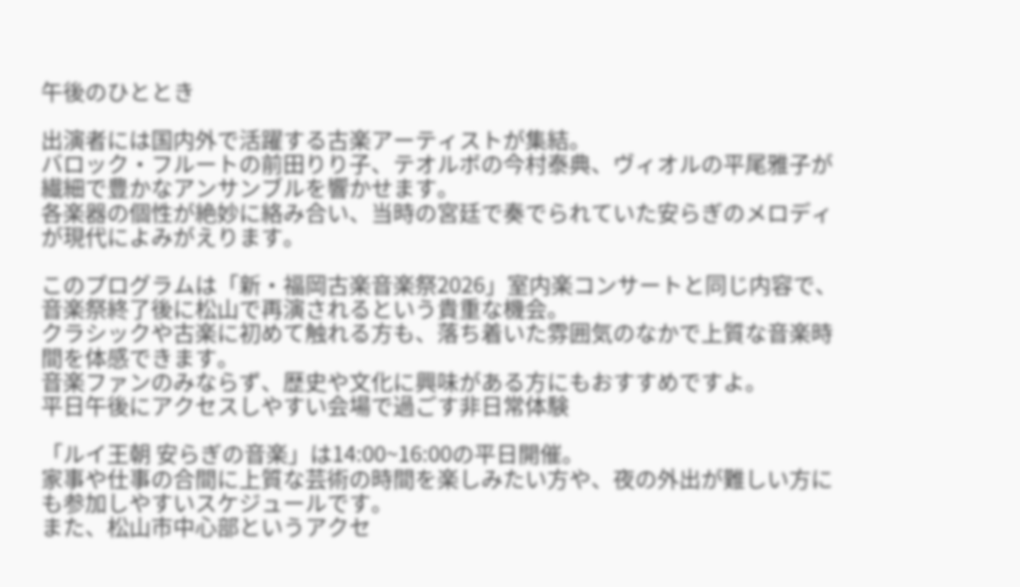午後のひととき

出演者には国内外で活躍する古楽アーティストが集結。
バロック・フルートの前田りり子、テオルボの今村泰典、ヴィオルの平尾雅子が繊細で豊かなアンサンブルを響かせます。
各楽器の個性が絶妙に絡み合い、当時の宮廷で奏でられていた安らぎのメロディが現代によみがえります。

このプログラムは「新・福岡古楽音楽祭2026」室内楽コンサートと同じ内容で、音楽祭終了後に松山で再演されるという貴重な機会。
クラシックや古楽に初めて触れる方も、落ち着いた雰囲気のなかで上質な音楽時間を体感できます。
音楽ファンのみならず、歴史や文化に興味がある方にもおすすめですよ。
平日午後にアクセスしやすい会場で過ごす非日常体験

「ルイ王朝 安らぎの音楽」は14:00~16:00の平日開催。
家事や仕事の合間に上質な芸術の時間を楽しみたい方や、夜の外出が難しい方にも参加しやすいスケジュールです。
また、松山市中心部というアクセ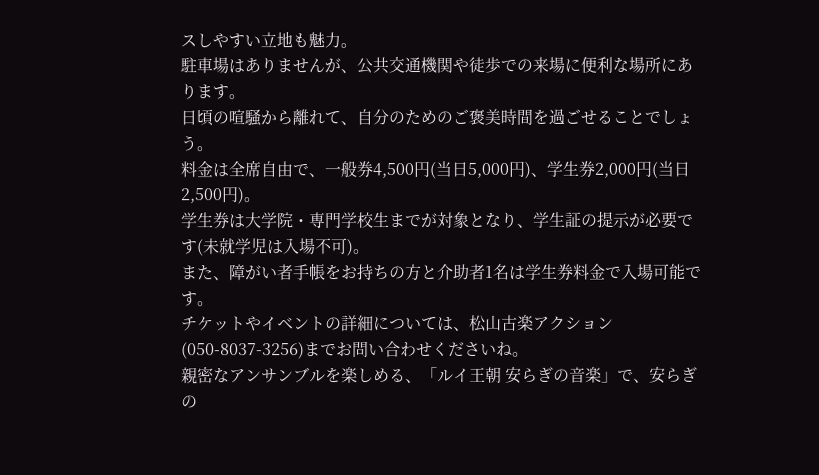スしやすい立地も魅力。
駐車場はありませんが、公共交通機関や徒歩での来場に便利な場所にあります。
日頃の喧騒から離れて、自分のためのご褒美時間を過ごせることでしょう。
料金は全席自由で、一般券4,500円(当日5,000円)、学生券2,000円(当日2,500円)。
学生券は大学院・専門学校生までが対象となり、学生証の提示が必要です(未就学児は入場不可)。
また、障がい者手帳をお持ちの方と介助者1名は学生券料金で入場可能です。
チケットやイベントの詳細については、松山古楽アクション(050-8037-3256)までお問い合わせくださいね。
親密なアンサンブルを楽しめる、「ルイ王朝 安らぎの音楽」で、安らぎの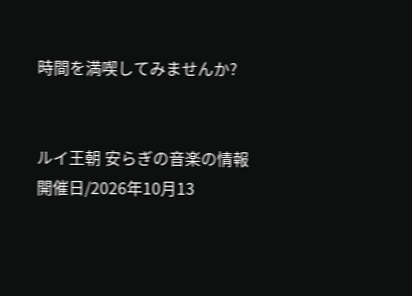時間を満喫してみませんか?


ルイ王朝 安らぎの音楽の情報
開催日/2026年10月13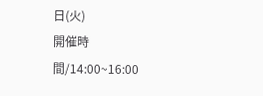日(火)
開催時間/14:00~16:00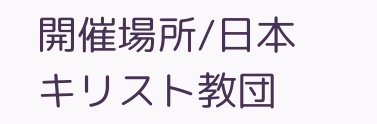開催場所/日本キリスト教団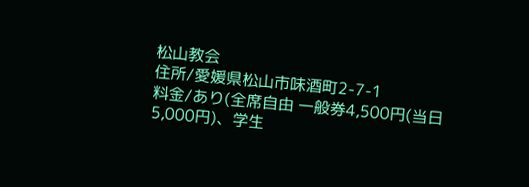松山教会
住所/愛媛県松山市味酒町2-7-1
料金/あり(全席自由 一般券4,500円(当日5,000円)、学生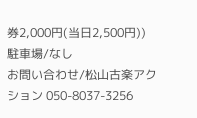券2,000円(当日2,500円))
駐車場/なし
お問い合わせ/松山古楽アクション 050-8037-3256